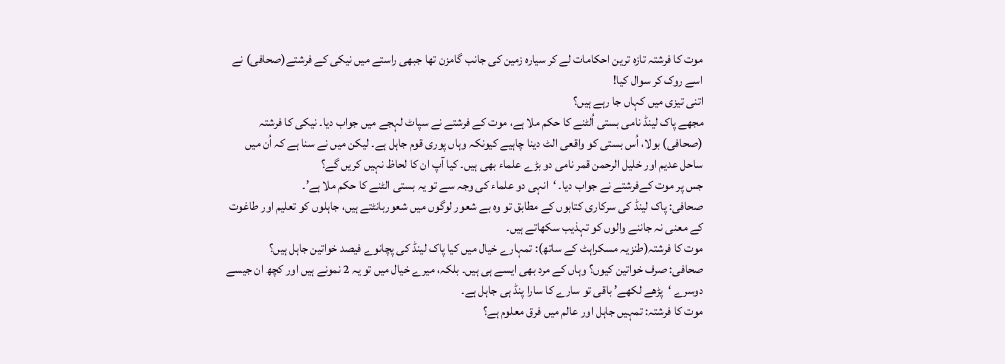موت کا فرشتہ تازہ ترین احکامات لے کر سیارہ زمین کی جانب گامزن تھا جبھی راستے میں نیکی کے فرشتے(صحافی) نے اسے روک کر سوال کیا!
اتنی تیزی میں کہاں جا رہے ہیں؟
مجھے پاک لینڈ نامی بستی اُلٹنے کا حکم ملا ہے، موت کے فرشتے نے سپاٹ لہجے میں جواب دیا۔ نیکی کا فرشتہ (صحافی) بولا، اُس بستی کو واقعی الٹ دینا چاہیے کیونکہ وہاں پوری قوم جاہل ہے۔ لیکن میں نے سنا ہے کہ اُن میں ساحل عدیم اور خلیل الرحمن قمر نامی دو بڑے علماء بھی ہیں۔ کیا آپ ان کا لحاظ نہیں کریں گے؟
جس پر موت کےفرشتے نے جواب دیا۔ ‘انہی دو علماء کی وجہ سے تو یہ بستی الٹنے کا حکم ملا ہے’۔
صحافی: پاک لینڈ کی سرکاری کتابوں کے مطابق تو وہ بے شعور لوگوں میں شعوربانٹتے ہیں، جاہلوں کو تعلیم اور طاغوت کے معنی نہ جاننے والوں کو تہذیب سکھاتے ہیں۔
موت کا فرشتہ(طنزیہ مسکراہٹ کے ساتھ): تمہارے خیال میں کیا پاک لینڈ کی پچانوے فیصد خواتین جاہل ہیں؟
صحافی: صرف خواتین کیوں؟ وہاں کے مرد بھی ایسے ہی ہیں۔ بلکہ، میرے خیال میں تو یہ 2 نمونے ہیں اور کچھ ان جیسے دوسرے ‘پڑھے لکھے’ باقی تو سارے کا سارا پنڈ ہی جاہل ہے۔
موت کا فرشتہ: تمہیں جاہل اور عالم میں فرق معلوم ہے؟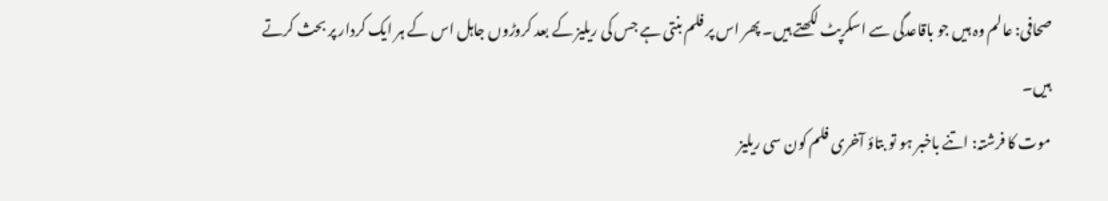صحافی: عالم وہ ہیں جو باقاعدگی سے اسکرپٹ لکھتے ہیں۔ پھر اس پر فلم بنتی ہے جس کی ریلیز کے بعد کروڑوں جاہل اس کے ہر ایک کردار پر بحث کرتے ہیں۔
موت کا فرشتہ: اتنے باخبر ہو تو بتاؤ آخری فلم کون سی ریلیز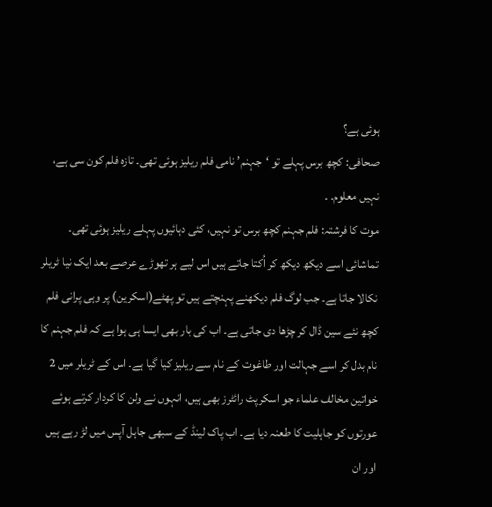ہوئی ہے؟
صحافی: کچھ برس پہلے تو ‘جہنم’ نامی فلم ریلیز ہوئی تھی۔ تازہ فلم کون سی ہے، نہیں معلوم۔ ۔
موت کا فرشتہ: فلم جہنم کچھ برس تو نہیں، کئی دہائیوں پہلے ریلیز ہوئی تھی۔ تماشائی اسے دیکھ دیکھ کر اُکتا جاتے ہیں اس لیے ہر تھوڑے عرصے بعد ایک نیا ٹریلر نکالا جاتا ہے۔ جب لوگ فلم دیکھنے پہنچتے ہیں تو پھٹے(اسکرین) پر وہی پرانی فلم کچھ نئے سین ڈال کر چڑھا دی جاتی ہے۔ اب کی بار بھی ایسا ہی ہوا ہے کہ فلم جہنم کا نام بدل کر اسے جہالت اور طاغوت کے نام سے ریلیز کیا گیا ہے۔ اس کے ٹریلر میں 2 خواتین مخالف علماء جو اسکرپٹ رائٹرز بھی ہیں، انہوں نے ولن کا کردار کرتے ہوئے عورتوں کو جاہلیت کا طعنہ دیا ہے۔ اب پاک لینڈ کے سبھی جاہل آپس میں لڑ رہے ہیں اور ان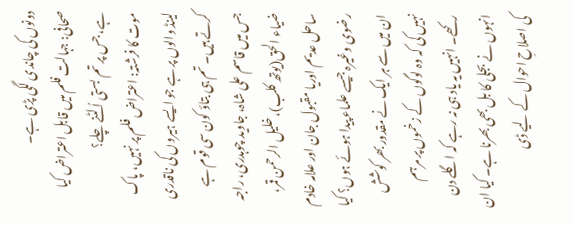دونوں کی چاندی لگی پڑی ہے۔
صحافی: جہالت فلم میں قابل اعتراض کیا ہے، جس پر تم بستی اُلٹنے چلے؟
موت کا فرشتہ: اعتراض فلم پر نہیں، پاک لینڈ والوں پر ہے جو ایسے ہیروں کی ناقدری کرتے ہیں۔ تم ہی بتاؤ کون سی قوم ہے جس میں قاسم علی شاہ، جاوید چوہدری، راجہ ضیاء الحق(یوتھ کلب)، خلیل الرحمن قمر، ساحل عدیم اوریا مقبول جان اور علامہ خادم رضوی وغیرہ جیسے علماء پیدا ہوئے ہوں؟ کیا ان میں سے ہر ایک نے مقدور بھر کوشش نہیں کی کہ وہ لوگوں کے زخموں پر مرہم رکھے۔ انہیں یہ یاد ہی نہ رہے کہ اگلے دن انہوں نے بجلی کا بل بھی بھرنا ہے۔ کیا ان کی اصلاحِ احوال کے لیے ڈی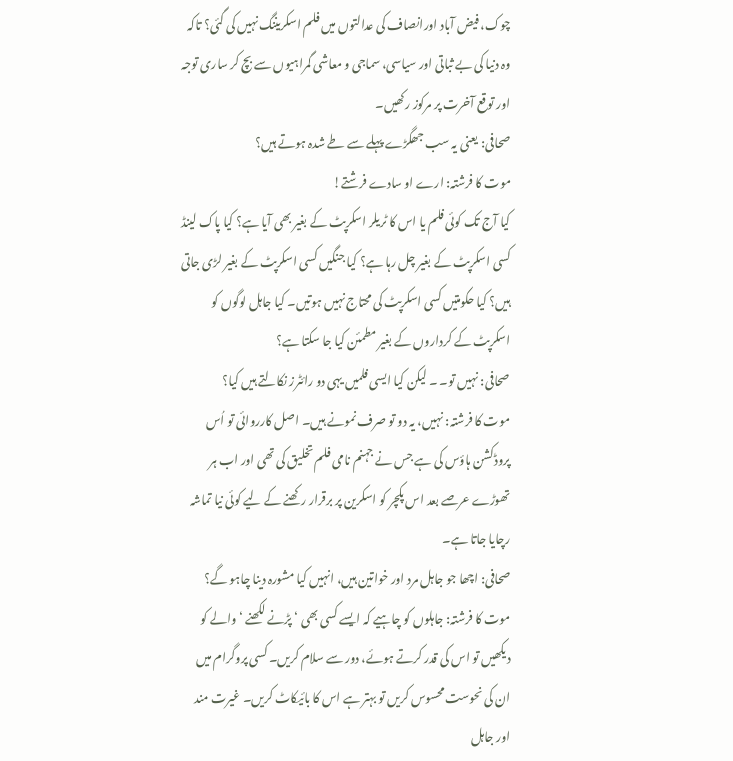چوک، فیض آباد اورانصاف کی عدالتوں میں فلم اسکریننگ نہیں کی گئی؟ تاکہ وہ دنیا کی بے ثباتی اور سیاسی، سماجی و معاشی گمراہیوں سے بچ کر ساری توجہ اور توقع آخرت پر مرکوز رکھیں۔
صحافی: یعنی یہ سب جھگڑے پہلے سے طے شدہ ہوتے ہیں؟
موت کا فرشتہ: ارے او سادے فرشتے!
کیا آج تک کوئی فلم یا اس کا ٹریلر اسکرپٹ کے بغیر بھی آیا ہے؟ کیا پاک لینڈ کسی اسکرپٹ کے بغیر چل رہا ہے؟ کیا جنگیں کسی اسکرپٹ کے بغیر لڑی جاتی ہیں؟ کیا حکومتیں کسی اسکرپٹ کی محتاج نہیں ہوتیں۔ کیا جاہل لوگوں کو اسکرپٹ کے کرداروں کے بغیر مطمئن کیا جا سکتا ہے؟
صحافی: نہیں تو۔ ۔ لیکن کیا ایسی فلمیں یہی دو رائٹرز نکالتے ہیں کیا؟
موت کا فرشتہ: نہیں، یہ دو تو صرف نمونے ہیں۔ اصل کارروائی تو اُس پروڈکشن ہاؤس کی ہے جس نے جہنم نامی فلم تخلیق کی تھی اور اب ہر تھوڑے عرصے بعد اس پکچر کو اسکرین پر برقرار رکھنے کے لیے کوئی نیا تماشہ رچایا جاتا ہے۔
صحافی: اچھا جو جاہل مرد اور خواتین ہیں، انہیں کیا مشورہ دینا چاہو گے؟
موت کا فرشتہ: جاہلوں کو چاہیے کہ ایسے کسی بھی ‘پڑنے لکھنے ‘ والے کو دیکھیں تو اس کی قدر کرتے ہوئے، دور سے سلام کریں۔ کسی پروگرام میں ان کی نحوست محسوس کریں تو بہتر ہے اس کا بائیکاٹ کریں۔ غیرت مند اور جاہل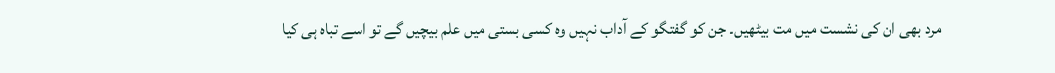مرد بھی ان کی نشست میں مت بیٹھیں۔ جن کو گفتگو کے آداب نہیں وہ کسی بستی میں علم بیچیں گے تو اسے تباہ ہی کیا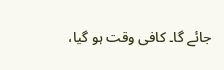جائے گا۔ کافی وقت ہو گیا،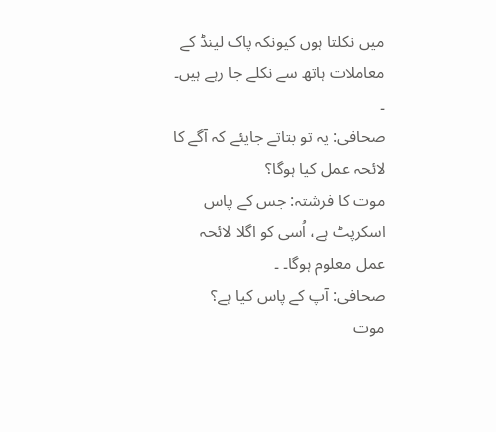میں نکلتا ہوں کیونکہ پاک لینڈ کے معاملات ہاتھ سے نکلے جا رہے ہیں۔ ۔
صحافی: یہ تو بتاتے جایئے کہ آگے کا لائحہ عمل کیا ہوگا؟
موت کا فرشتہ: جس کے پاس اسکرپٹ ہے، اُسی کو اگلا لائحہ عمل معلوم ہوگا۔ ۔
صحافی: آپ کے پاس کیا ہے؟
موت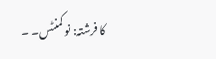کا فرشتہ: نو کمنٹس۔ ۔